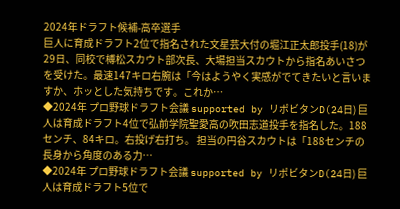2024年ドラフト候補-高卒選手
巨人に育成ドラフト2位で指名された文星芸大付の堀江正太郎投手(18)が29日、同校で榑松スカウト部次長、大場担当スカウトから指名あいさつを受けた。最速147キロ右腕は「今はようやく実感がでてきたいと言いますか、ホッとした気持ちです。これか…
◆2024年 プロ野球ドラフト会議 supported by リポビタンD(24日) 巨人は育成ドラフト4位で弘前学院聖愛高の吹田志道投手を指名した。188センチ、84キロ。右投げ右打ち。 担当の円谷スカウトは「188センチの長身から角度のある力…
◆2024年 プロ野球ドラフト会議 supported by リポビタンD(24日) 巨人は育成ドラフト5位で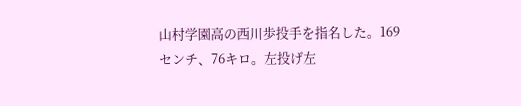山村学園高の西川歩投手を指名した。169センチ、76キロ。左投げ左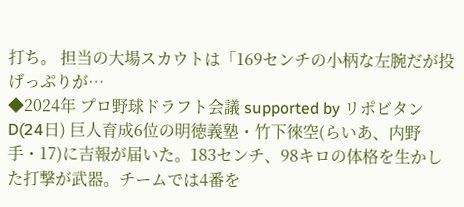打ち。 担当の大場スカウトは「169センチの小柄な左腕だが投げっぷりが…
◆2024年 プロ野球ドラフト会議 supported by リポビタンD(24日) 巨人育成6位の明徳義塾・竹下徠空(らいあ、内野手・17)に吉報が届いた。183センチ、98キロの体格を生かした打撃が武器。チームでは4番を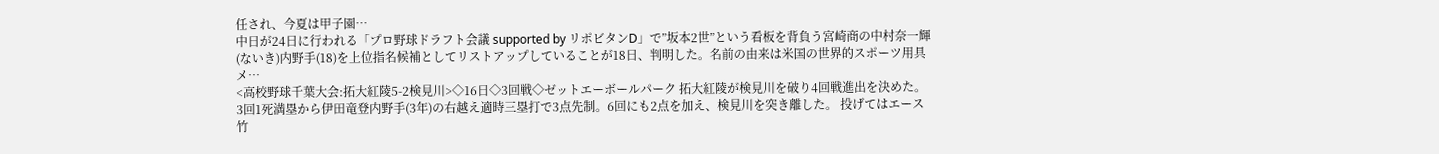任され、今夏は甲子園…
中日が24日に行われる「プロ野球ドラフト会議 supported by リポビタンD」で”坂本2世”という看板を背負う宮崎商の中村奈一輝(ないき)内野手(18)を上位指名候補としてリストアップしていることが18日、判明した。名前の由来は米国の世界的スポーツ用具メ…
<高校野球千葉大会:拓大紅陵5-2検見川>◇16日◇3回戦◇ゼットエーボールパーク 拓大紅陵が検見川を破り4回戦進出を決めた。 3回1死満塁から伊田竜登内野手(3年)の右越え適時三塁打で3点先制。6回にも2点を加え、検見川を突き離した。 投げてはエース竹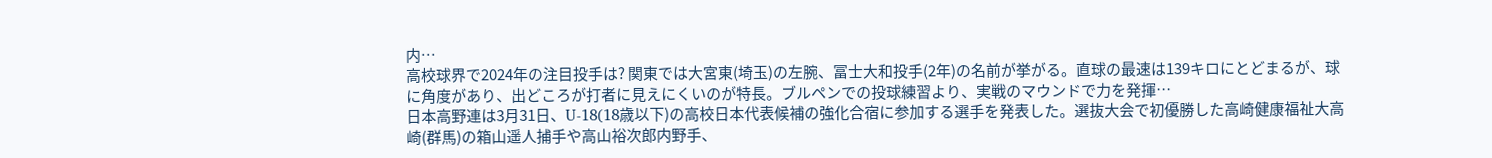内…
高校球界で2024年の注目投手は? 関東では大宮東(埼玉)の左腕、冨士大和投手(2年)の名前が挙がる。直球の最速は139キロにとどまるが、球に角度があり、出どころが打者に見えにくいのが特長。ブルペンでの投球練習より、実戦のマウンドで力を発揮…
日本高野連は3月31日、U-18(18歳以下)の高校日本代表候補の強化合宿に参加する選手を発表した。選抜大会で初優勝した高崎健康福祉大高崎(群馬)の箱山遥人捕手や高山裕次郎内野手、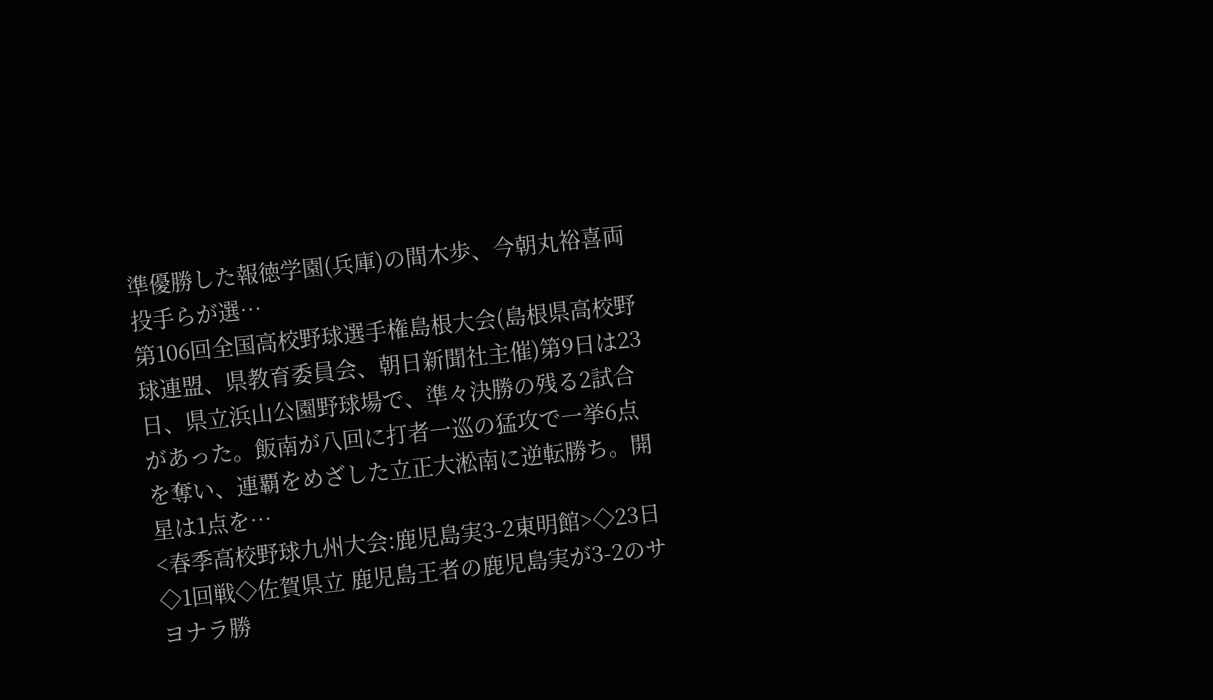準優勝した報徳学園(兵庫)の間木歩、今朝丸裕喜両投手らが選…
第106回全国高校野球選手権島根大会(島根県高校野球連盟、県教育委員会、朝日新聞社主催)第9日は23日、県立浜山公園野球場で、準々決勝の残る2試合があった。飯南が八回に打者一巡の猛攻で一挙6点を奪い、連覇をめざした立正大淞南に逆転勝ち。開星は1点を…
<春季高校野球九州大会:鹿児島実3-2東明館>◇23日◇1回戦◇佐賀県立 鹿児島王者の鹿児島実が3-2のサヨナラ勝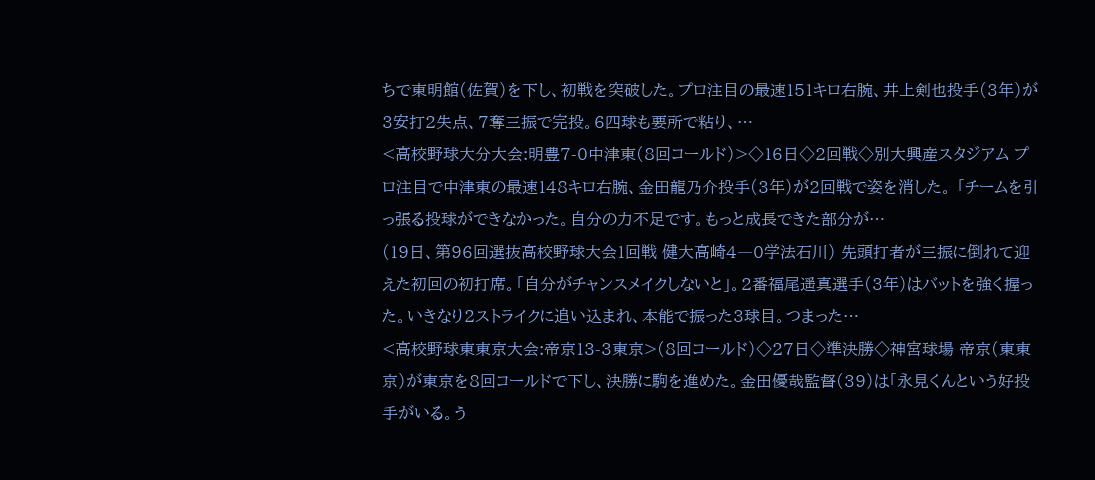ちで東明館(佐賀)を下し、初戦を突破した。プロ注目の最速151キロ右腕、井上剣也投手(3年)が3安打2失点、7奪三振で完投。6四球も要所で粘り、…
<高校野球大分大会:明豊7-0中津東(8回コールド)>◇16日◇2回戦◇別大興産スタジアム プロ注目で中津東の最速148キロ右腕、金田龍乃介投手(3年)が2回戦で姿を消した。 「チームを引っ張る投球ができなかった。自分の力不足です。もっと成長できた部分が…
(19日、第96回選抜高校野球大会1回戦 健大高崎4―0学法石川) 先頭打者が三振に倒れて迎えた初回の初打席。「自分がチャンスメイクしないと」。2番福尾遥真選手(3年)はバットを強く握った。いきなり2ストライクに追い込まれ、本能で振った3球目。つまった…
<高校野球東東京大会:帝京13-3東京>(8回コールド)◇27日◇準決勝◇神宮球場 帝京(東東京)が東京を8回コールドで下し、決勝に駒を進めた。金田優哉監督(39)は「永見くんという好投手がいる。う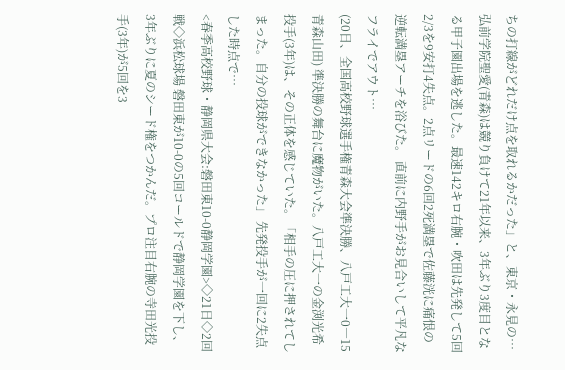ちの打線がどれだけ点を取れるかだった」と、東京・永見の…
弘前学院聖愛(青森)は競り負けて21年以来、3年ぶり3度目となる甲子園出場を逃した。最速142キロ右腕・吹田は先発して5回2/3を9安打4失点。2点リードの6回2死満塁で佐藤洸に痛恨の逆転満塁アーチを浴びた。 直前に内野手がお見合いして平凡なフライでアウト…
(20日、全国高校野球選手権青森大会準決勝、八戸工大一0―15青森山田) 準決勝の舞台に魔物がいた。八戸工大一の金渕光希投手(3年)は、その正体を感じていた。「相手の圧に押されてしまった。自分の投球ができなかった」 先発投手が一回に2失点した時点で…
<春季高校野球・静岡県大会:磐田東10-0静岡学園>◇21日◇2回戦◇浜松球場 磐田東が10-0の5回コールドで静岡学園を下し、3年ぶりに夏のシード権をつかんだ。プロ注目右腕の寺田光投手(3年)が5回を3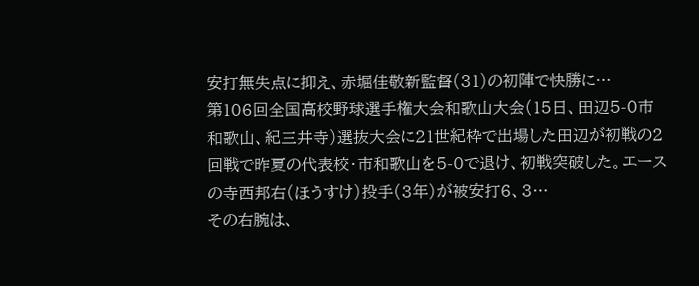安打無失点に抑え、赤堀佳敬新監督(31)の初陣で快勝に…
第106回全国高校野球選手権大会和歌山大会(15日、田辺5-0市和歌山、紀三井寺)選抜大会に21世紀枠で出場した田辺が初戦の2回戦で昨夏の代表校・市和歌山を5-0で退け、初戦突破した。エースの寺西邦右(ほうすけ)投手(3年)が被安打6、3…
その右腕は、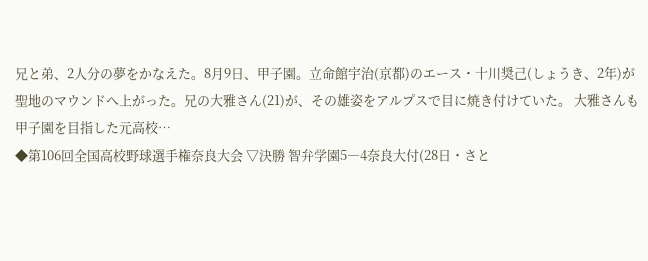兄と弟、2人分の夢をかなえた。8月9日、甲子園。立命館宇治(京都)のエース・十川奨己(しょうき、2年)が聖地のマウンドへ上がった。兄の大雅さん(21)が、その雄姿をアルプスで目に焼き付けていた。 大雅さんも甲子園を目指した元高校…
◆第106回全国高校野球選手権奈良大会 ▽決勝 智弁学園5―4奈良大付(28日・さと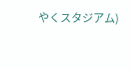やくスタジアム)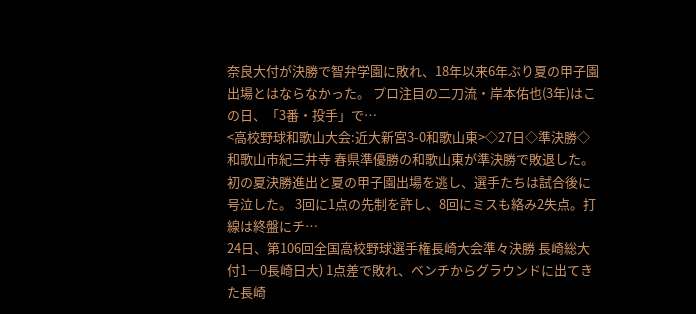奈良大付が決勝で智弁学園に敗れ、18年以来6年ぶり夏の甲子園出場とはならなかった。 プロ注目の二刀流・岸本佑也(3年)はこの日、「3番・投手」で…
<高校野球和歌山大会:近大新宮3-0和歌山東>◇27日◇準決勝◇和歌山市紀三井寺 春県準優勝の和歌山東が準決勝で敗退した。初の夏決勝進出と夏の甲子園出場を逃し、選手たちは試合後に号泣した。 3回に1点の先制を許し、8回にミスも絡み2失点。打線は終盤にチ…
24日、第106回全国高校野球選手権長崎大会準々決勝 長崎総大付1―0長崎日大) 1点差で敗れ、ベンチからグラウンドに出てきた長崎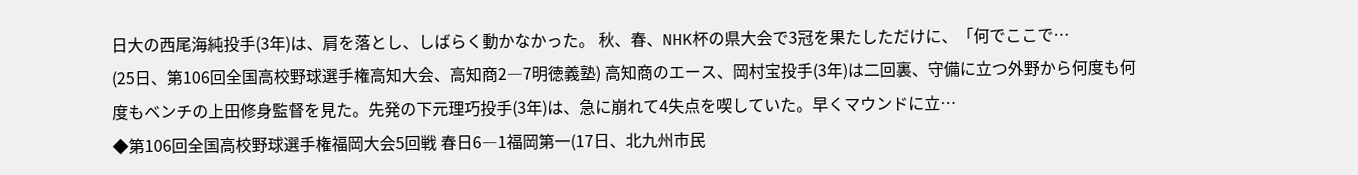日大の西尾海純投手(3年)は、肩を落とし、しばらく動かなかった。 秋、春、NHK杯の県大会で3冠を果たしただけに、「何でここで…
(25日、第106回全国高校野球選手権高知大会、高知商2―7明徳義塾) 高知商のエース、岡村宝投手(3年)は二回裏、守備に立つ外野から何度も何度もベンチの上田修身監督を見た。先発の下元理巧投手(3年)は、急に崩れて4失点を喫していた。早くマウンドに立…
◆第106回全国高校野球選手権福岡大会5回戦 春日6―1福岡第一(17日、北九州市民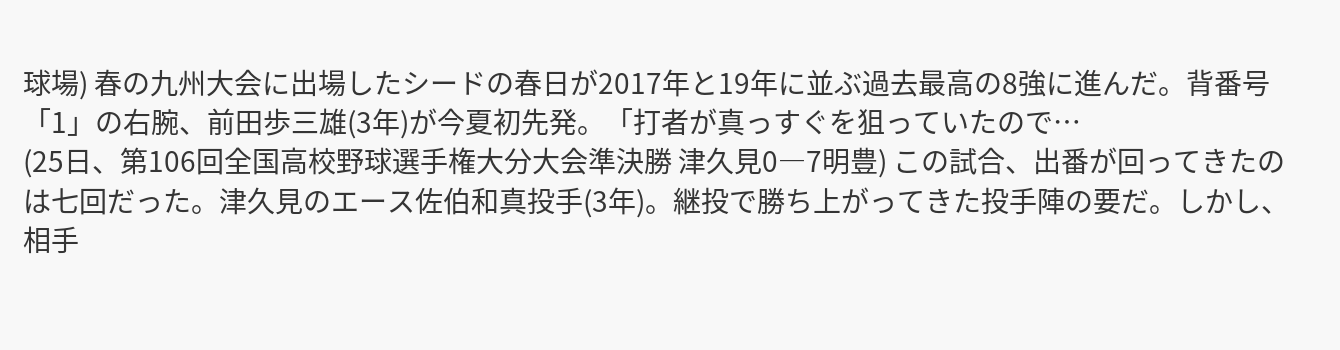球場) 春の九州大会に出場したシードの春日が2017年と19年に並ぶ過去最高の8強に進んだ。背番号「1」の右腕、前田歩三雄(3年)が今夏初先発。「打者が真っすぐを狙っていたので…
(25日、第106回全国高校野球選手権大分大会準決勝 津久見0―7明豊) この試合、出番が回ってきたのは七回だった。津久見のエース佐伯和真投手(3年)。継投で勝ち上がってきた投手陣の要だ。しかし、相手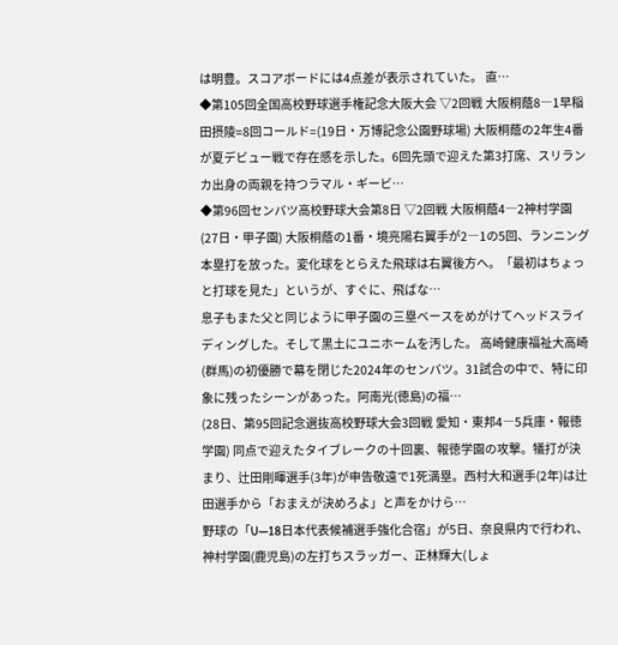は明豊。スコアボードには4点差が表示されていた。 直…
◆第105回全国高校野球選手権記念大阪大会 ▽2回戦 大阪桐蔭8―1早稲田摂陵=8回コールド=(19日・万博記念公園野球場) 大阪桐蔭の2年生4番が夏デビュー戦で存在感を示した。6回先頭で迎えた第3打席、スリランカ出身の両親を持つラマル・ギービ…
◆第96回センバツ高校野球大会第8日 ▽2回戦 大阪桐蔭4―2神村学園(27日・甲子園) 大阪桐蔭の1番・境亮陽右翼手が2―1の5回、ランニング本塁打を放った。変化球をとらえた飛球は右翼後方へ。「最初はちょっと打球を見た」というが、すぐに、飛ばな…
息子もまた父と同じように甲子園の三塁ベースをめがけてヘッドスライディングした。そして黒土にユニホームを汚した。 高崎健康福祉大高崎(群馬)の初優勝で幕を閉じた2024年のセンバツ。31試合の中で、特に印象に残ったシーンがあった。阿南光(徳島)の福…
(28日、第95回記念選抜高校野球大会3回戦 愛知・東邦4―5兵庫・報徳学園) 同点で迎えたタイブレークの十回裏、報徳学園の攻撃。犠打が決まり、辻田剛暉選手(3年)が申告敬遠で1死満塁。西村大和選手(2年)は辻田選手から「おまえが決めろよ」と声をかけら…
野球の「U―18日本代表候補選手強化合宿」が5日、奈良県内で行われ、神村学園(鹿児島)の左打ちスラッガー、正林輝大(しょ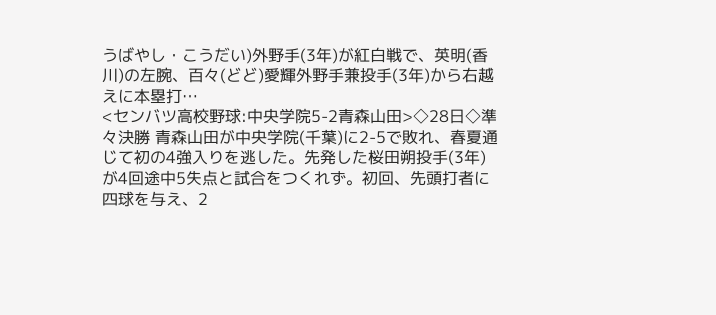うばやし・こうだい)外野手(3年)が紅白戦で、英明(香川)の左腕、百々(どど)愛輝外野手兼投手(3年)から右越えに本塁打…
<センバツ高校野球:中央学院5-2青森山田>◇28日◇準々決勝 青森山田が中央学院(千葉)に2-5で敗れ、春夏通じて初の4強入りを逃した。先発した桜田朔投手(3年)が4回途中5失点と試合をつくれず。初回、先頭打者に四球を与え、2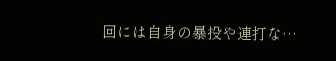回には自身の暴投や連打な…